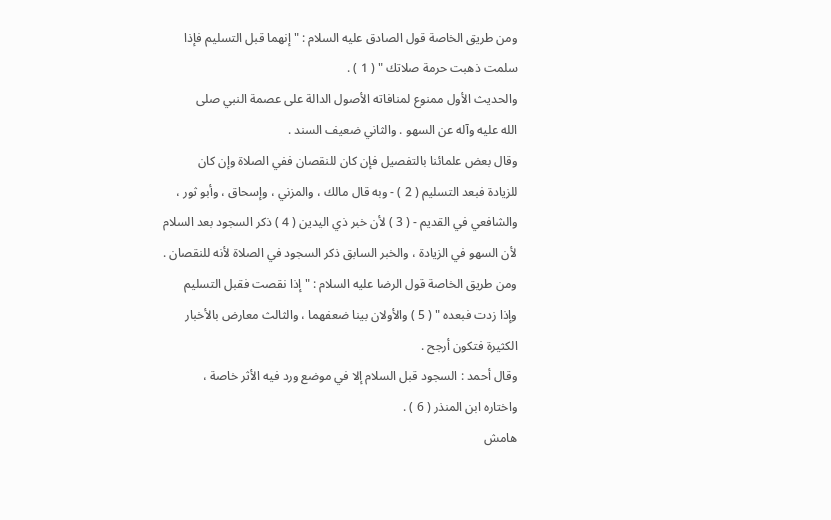ومن طريق الخاصة قول الصادق عليه السلام : " إنهما قبل التسليم فإذا
سلمت ذهبت حرمة صلاتك " ( 1 ) .
والحديث الأول ممنوع لمنافاته الأصول الدالة على عصمة النبي صلى
الله عليه وآله عن السهو . والثاني ضعيف السند .
وقال بعض علمائنا بالتفصيل فإن كان للنقصان ففي الصلاة وإن كان
للزيادة فبعد التسليم ( 2 ) - وبه قال مالك ، والمزني ، وإسحاق ، وأبو ثور ،
والشافعي في القديم - ( 3 ) لأن خبر ذي اليدين ( 4 ) ذكر السجود بعد السلام
لأن السهو في الزيادة ، والخبر السابق ذكر السجود في الصلاة لأنه للنقصان .
ومن طريق الخاصة قول الرضا عليه السلام : " إذا نقصت فقبل التسليم
وإذا زدت فبعده " ( 5 ) والأولان بينا ضعفهما ، والثالث معارض بالأخبار
الكثيرة فتكون أرجح .
وقال أحمد : السجود قبل السلام إلا في موضع ورد فيه الأثر خاصة ،
واختاره ابن المنذر ( 6 ) .
هامش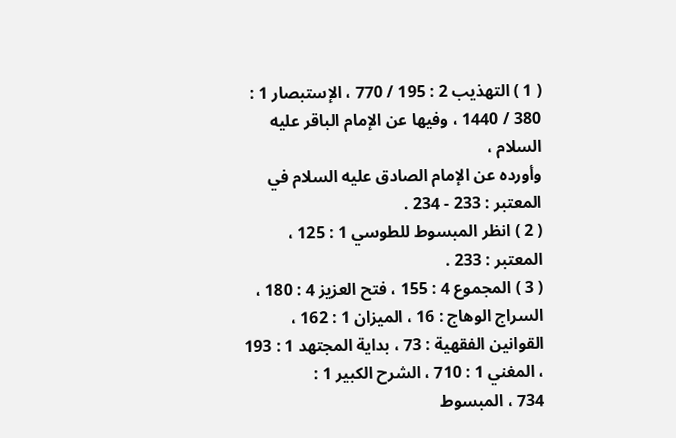( 1 ) التهذيب 2 : 195 / 770 ، الإستبصار 1 : 380 / 1440 ، وفيها عن الإمام الباقر عليه السلام ،
وأورده عن الإمام الصادق عليه السلام في المعتبر : 233 - 234 .
( 2 ) انظر المبسوط للطوسي 1 : 125 ، المعتبر : 233 .
( 3 ) المجموع 4 : 155 ، فتح العزيز 4 : 180 ، السراج الوهاج : 16 ، الميزان 1 : 162 ،
القوانين الفقهية : 73 ، بداية المجتهد 1 : 193 ، المغني 1 : 710 ، الشرح الكبير 1 :
734 ، المبسوط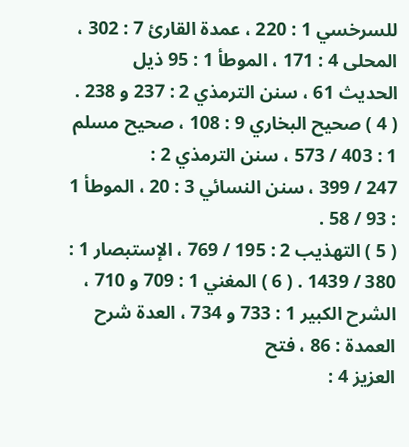للسرخسي 1 : 220 ، عمدة القارئ 7 : 302 ، المحلى 4 : 171 ، الموطأ 1 : 95 ذيل الحديث 61 ، سنن الترمذي 2 : 237 و 238 .
( 4 ) صحيح البخاري 9 : 108 ، صحيح مسلم 1 : 403 / 573 ، سنن الترمذي 2 :
247 / 399 ، سنن النسائي 3 : 20 ، الموطأ 1 : 93 / 58 .
( 5 ) التهذيب 2 : 195 / 769 ، الإستبصار 1 : 380 / 1439 . ( 6 ) المغني 1 : 709 و 710 ، الشرح الكبير 1 : 733 و 734 ، العدة شرح العمدة : 86 ، فتح
العزيز 4 :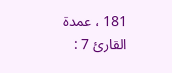181 ، عمدة القارئ 7 :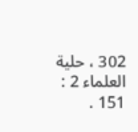302 ، حلية العلماء 2 : 151 .